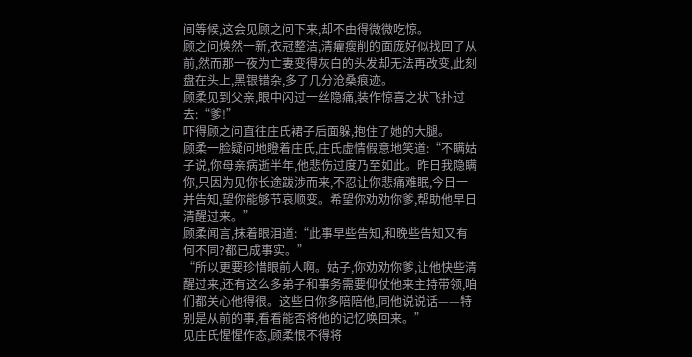间等候,这会见顾之问下来,却不由得微微吃惊。
顾之问焕然一新,衣冠整洁,清癯瘦削的面庞好似找回了从前,然而那一夜为亡妻变得灰白的头发却无法再改变,此刻盘在头上,黑银错杂,多了几分沧桑痕迹。
顾柔见到父亲,眼中闪过一丝隐痛,装作惊喜之状飞扑过去:“爹!”
吓得顾之问直往庄氏裙子后面躲,抱住了她的大腿。
顾柔一脸疑问地瞪着庄氏,庄氏虚情假意地笑道:“不瞒姑子说,你母亲病逝半年,他悲伤过度乃至如此。昨日我隐瞒你,只因为见你长途跋涉而来,不忍让你悲痛难眠,今日一并告知,望你能够节哀顺变。希望你劝劝你爹,帮助他早日清醒过来。”
顾柔闻言,抹着眼泪道:“此事早些告知,和晚些告知又有何不同?都已成事实。”
“所以更要珍惜眼前人啊。姑子,你劝劝你爹,让他快些清醒过来,还有这么多弟子和事务需要仰仗他来主持带领,咱们都关心他得很。这些日你多陪陪他,同他说说话——特别是从前的事,看看能否将他的记忆唤回来。”
见庄氏惺惺作态,顾柔恨不得将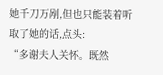她千刀万剐,但也只能装着听取了她的话,点头:
“多谢夫人关怀。既然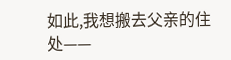如此,我想搬去父亲的住处——